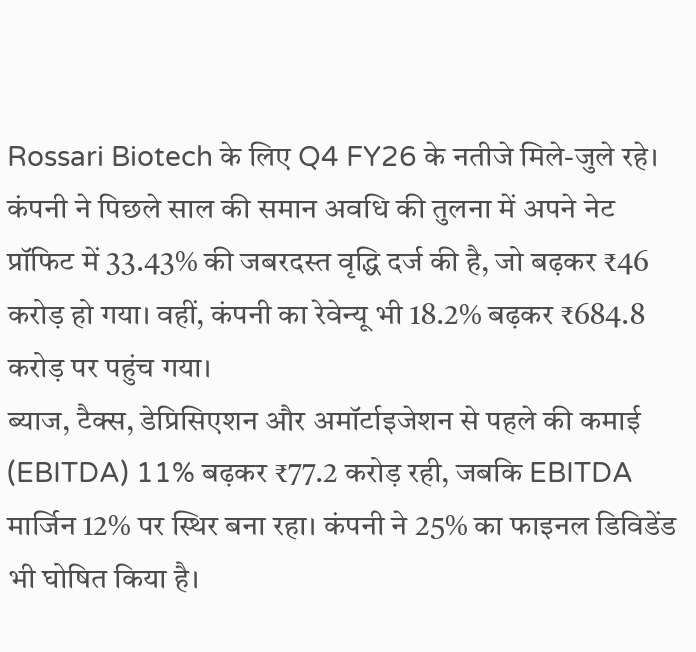Rossari Biotech के लिए Q4 FY26 के नतीजे मिले-जुले रहे। कंपनी ने पिछले साल की समान अवधि की तुलना में अपने नेट प्रॉफिट में 33.43% की जबरदस्त वृद्धि दर्ज की है, जो बढ़कर ₹46 करोड़ हो गया। वहीं, कंपनी का रेवेन्यू भी 18.2% बढ़कर ₹684.8 करोड़ पर पहुंच गया।
ब्याज, टैक्स, डेप्रिसिएशन और अमॉर्टाइजेशन से पहले की कमाई (EBITDA) 11% बढ़कर ₹77.2 करोड़ रही, जबकि EBITDA मार्जिन 12% पर स्थिर बना रहा। कंपनी ने 25% का फाइनल डिविडेंड भी घोषित किया है।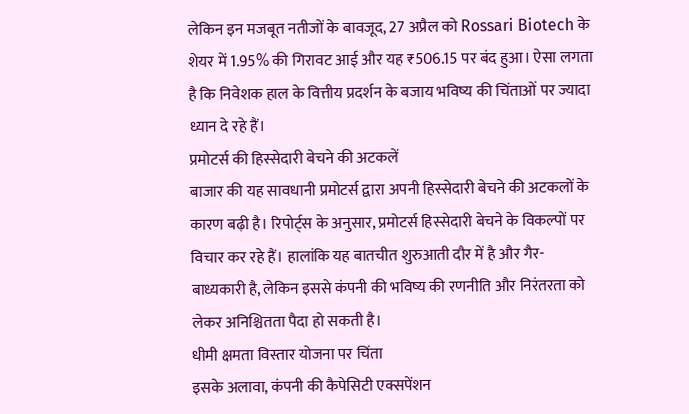लेकिन इन मजबूत नतीजों के बावजूद, 27 अप्रैल को Rossari Biotech के शेयर में 1.95% की गिरावट आई और यह ₹506.15 पर बंद हुआ। ऐसा लगता है कि निवेशक हाल के वित्तीय प्रदर्शन के बजाय भविष्य की चिंताओं पर ज्यादा ध्यान दे रहे हैं।
प्रमोटर्स की हिस्सेदारी बेचने की अटकलें
बाजार की यह सावधानी प्रमोटर्स द्वारा अपनी हिस्सेदारी बेचने की अटकलों के कारण बढ़ी है। रिपोर्ट्स के अनुसार, प्रमोटर्स हिस्सेदारी बेचने के विकल्पों पर विचार कर रहे हैं। हालांकि यह बातचीत शुरुआती दौर में है और गैर-बाध्यकारी है, लेकिन इससे कंपनी की भविष्य की रणनीति और निरंतरता को लेकर अनिश्चितता पैदा हो सकती है।
धीमी क्षमता विस्तार योजना पर चिंता
इसके अलावा, कंपनी की कैपेसिटी एक्सपेंशन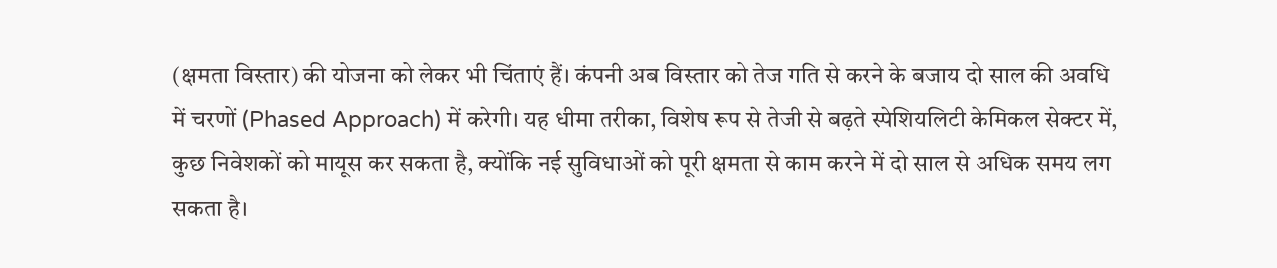(क्षमता विस्तार) की योजना को लेकर भी चिंताएं हैं। कंपनी अब विस्तार को तेज गति से करने के बजाय दो साल की अवधि में चरणों (Phased Approach) में करेगी। यह धीमा तरीका, विशेष रूप से तेजी से बढ़ते स्पेशियलिटी केमिकल सेक्टर में, कुछ निवेशकों को मायूस कर सकता है, क्योंकि नई सुविधाओं को पूरी क्षमता से काम करने में दो साल से अधिक समय लग सकता है।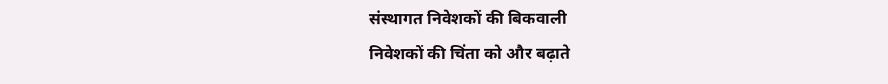संस्थागत निवेशकों की बिकवाली
निवेशकों की चिंता को और बढ़ाते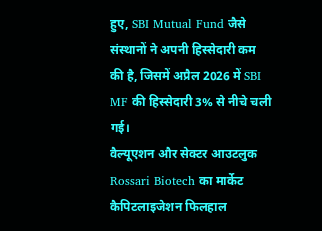हुए, SBI Mutual Fund जैसे संस्थानों ने अपनी हिस्सेदारी कम की है, जिसमें अप्रैल 2026 में SBI MF की हिस्सेदारी 3% से नीचे चली गई।
वैल्यूएशन और सेक्टर आउटलुक
Rossari Biotech का मार्केट कैपिटलाइजेशन फिलहाल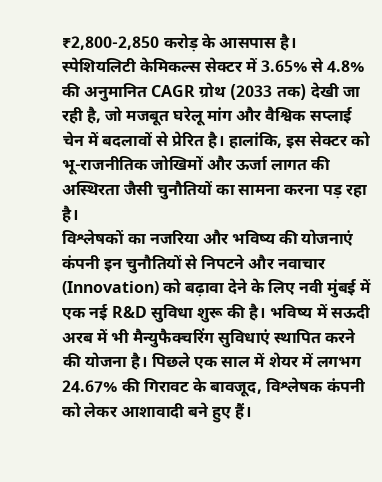₹2,800-2,850 करोड़ के आसपास है। स्पेशियलिटी केमिकल्स सेक्टर में 3.65% से 4.8% की अनुमानित CAGR ग्रोथ (2033 तक) देखी जा रही है, जो मजबूत घरेलू मांग और वैश्विक सप्लाई चेन में बदलावों से प्रेरित है। हालांकि, इस सेक्टर को भू-राजनीतिक जोखिमों और ऊर्जा लागत की अस्थिरता जैसी चुनौतियों का सामना करना पड़ रहा है।
विश्लेषकों का नजरिया और भविष्य की योजनाएं
कंपनी इन चुनौतियों से निपटने और नवाचार (Innovation) को बढ़ावा देने के लिए नवी मुंबई में एक नई R&D सुविधा शुरू की है। भविष्य में सऊदी अरब में भी मैन्युफैक्चरिंग सुविधाएं स्थापित करने की योजना है। पिछले एक साल में शेयर में लगभग 24.67% की गिरावट के बावजूद, विश्लेषक कंपनी को लेकर आशावादी बने हुए हैं।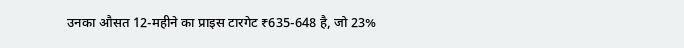उनका औसत 12-महीने का प्राइस टारगेट ₹635-648 है, जो 23%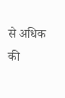से अधिक की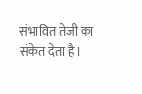संभावित तेजी का संकेत देता है।